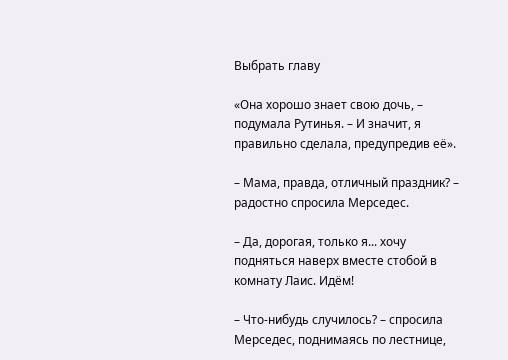Выбрать главу

«Она хорошо знает свою дочь, – подумала Рутинья. – И значит, я правильно сделала, предупредив её».

– Мама, правда, отличный праздник? – радостно спросила Мерседес.

– Да, дорогая, только я... хочу подняться наверх вместе стобой в комнату Лаис. Идём!

– Что-нибудь случилось? – спросила Мерседес, поднимаясь по лестнице,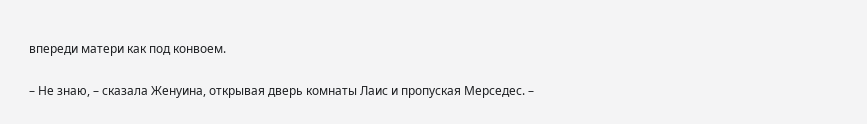впереди матери как под конвоем.

– Не знаю, – сказала Женуина, открывая дверь комнаты Лаис и пропуская Мерседес. –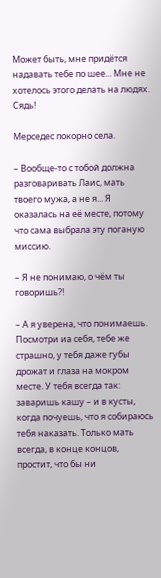Может быть, мне придётся надавать тебе по шее... Мне не хотелось этого делать на людях. Сядь!

Мерседес покорно села.

– Вообще-то с тобой должна разговаривать Лаис, мать твоего мужа, а не я... Я оказалась на её месте, потому что сама выбрала эту поганую миссию.

– Я не понимаю, о чём ты говоришь?!

– А я уверена, что понимаешь. Посмотри иа себя, тебе же страшно, у тебя даже губы дрожат и глаза на мокром месте. У тебя всегда так: заваришь кашу – и в кусты, когда почуешь, что я собираюсь тебя наказать. Только мать всегда, в конце концов, простит, что бы ни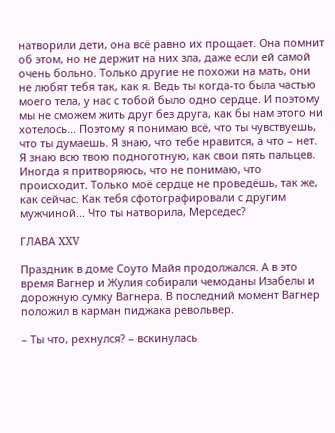натворили дети, она всё равно их прощает. Она помнит об этом, но не держит на них зла, даже если ей самой очень больно. Только другие не похожи на мать, они не любят тебя так, как я. Ведь ты когда-то была частью моего тела, у нас с тобой было одно сердце. И поэтому мы не сможем жить друг без друга, как бы нам этого ни хотелось... Поэтому я понимаю всё, что ты чувствуешь, что ты думаешь. Я знаю, что тебе нравится, а что – нет. Я знаю всю твою подноготную, как свои пять пальцев. Иногда я притворяюсь, что не понимаю, что происходит. Только моё сердце не проведёшь, так же, как сейчас. Как тебя сфотографировали с другим мужчиной... Что ты натворила, Мерседес?

ГЛАВА XXV

Праздник в доме Соуто Майя продолжался. А в это время Вагнер и Жулия собирали чемоданы Изабелы и дорожную сумку Вагнера. В последний момент Вагнер положил в карман пиджака револьвер.

– Ты что, рехнулся? – вскинулась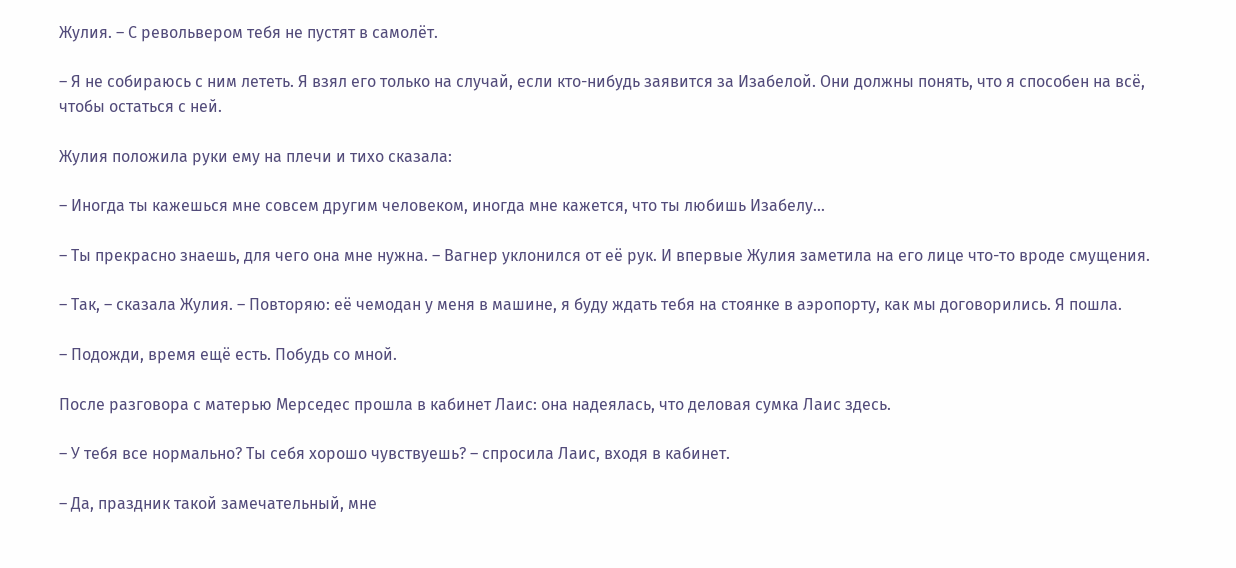Жулия. – С револьвером тебя не пустят в самолёт.

– Я не собираюсь с ним лететь. Я взял его только на случай, если кто-нибудь заявится за Изабелой. Они должны понять, что я способен на всё, чтобы остаться с ней.

Жулия положила руки ему на плечи и тихо сказала:

– Иногда ты кажешься мне совсем другим человеком, иногда мне кажется, что ты любишь Изабелу...

– Ты прекрасно знаешь, для чего она мне нужна. – Вагнер уклонился от её рук. И впервые Жулия заметила на его лице что-то вроде смущения.

– Так, – сказала Жулия. – Повторяю: её чемодан у меня в машине, я буду ждать тебя на стоянке в аэропорту, как мы договорились. Я пошла.

– Подожди, время ещё есть. Побудь со мной.

После разговора с матерью Мерседес прошла в кабинет Лаис: она надеялась, что деловая сумка Лаис здесь.

– У тебя все нормально? Ты себя хорошо чувствуешь? – спросила Лаис, входя в кабинет.

– Да, праздник такой замечательный, мне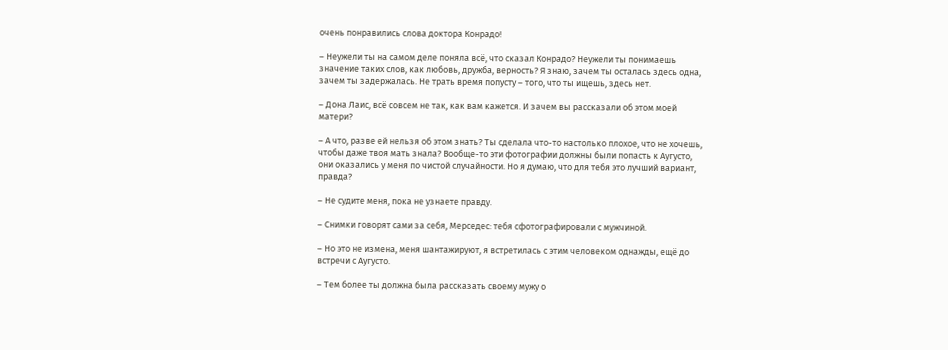очень понравились слова доктора Конрадо!

– Неужели ты на самом деле поняла всё, что сказал Конрадо? Неужели ты понимаешь значение таких слов, как любовь, дружба, верность? Я знаю, зачем ты осталась здесь одна, зачем ты задержалась. Не трать время попусту – того, что ты ищешь, здесь нет.

– Дона Лаис, всё совсем не так, как вам кажется. И зачем вы рассказали об этом моей матери?

– А что, разве ей нельзя об этом знать? Ты сделала что-то настолько плохое, что не хочешь, чтобы даже твоя мать знала? Вообще-то эти фотографии должны были попасть к Аугусто, они оказались у меня по чистой случайности. Но я думаю, что для тебя это лучший вариант, правда?

– Не судите меня, пока не узнаете правду.

– Снимки говорят сами за себя, Мерседес: тебя сфотографировали с мужчиной.

– Но это не измена, меня шантажируют, я встретилась с этим человеком однажды, ещё до встречи с Аугусто.

– Тем более ты должна была рассказать своему мужу о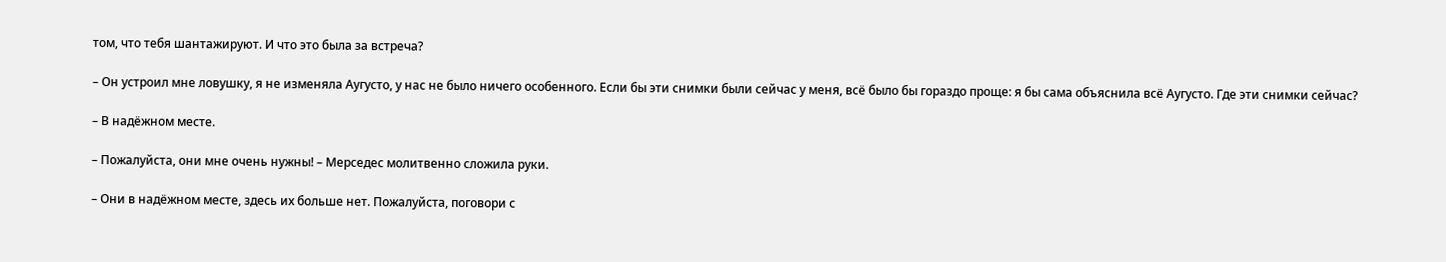том, что тебя шантажируют. И что это была за встреча?

– Он устроил мне ловушку, я не изменяла Аугусто, у нас не было ничего особенного. Если бы эти снимки были сейчас у меня, всё было бы гораздо проще: я бы сама объяснила всё Аугусто. Где эти снимки сейчас?

– В надёжном месте.

– Пожалуйста, они мне очень нужны! – Мерседес молитвенно сложила руки.

– Они в надёжном месте, здесь их больше нет. Пожалуйста, поговори с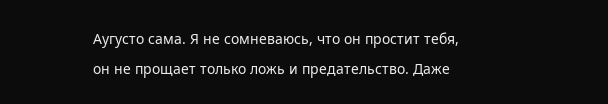Аугусто сама. Я не сомневаюсь, что он простит тебя, он не прощает только ложь и предательство. Даже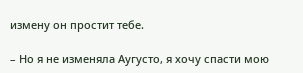измену он простит тебе.

– Но я не изменяла Аугусто, я хочу спасти мою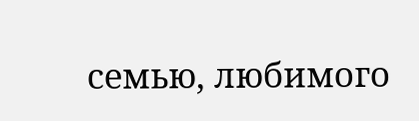семью, любимого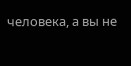человека, а вы не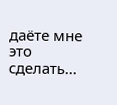даёте мне это сделать...